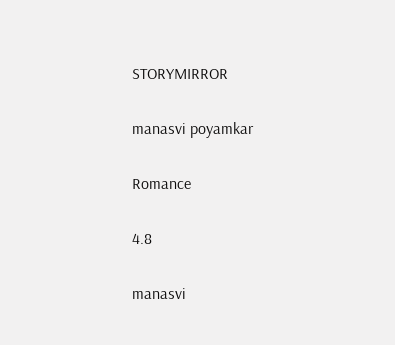STORYMIRROR

manasvi poyamkar

Romance

4.8

manasvi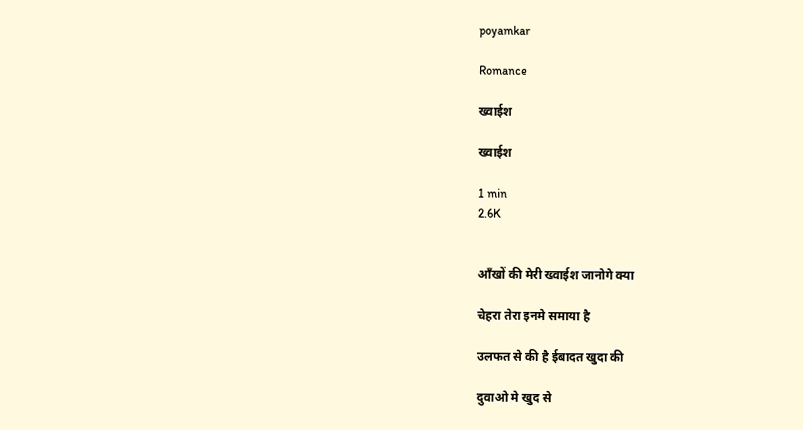poyamkar

Romance

ख्वाईश

ख्वाईश

1 min
2.6K


आँखों की मेरी ख्वाईश जानोगे क्या

चेहरा तेरा इनमे समाया है

उलफत से की है ईबादत खुदा की

दुवाओ मे खुद से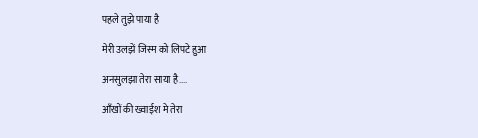पहले तुझे पाया है

मेरी उलझें जिस्म को लिपटे हुआ

अनसुलझा तेरा साया है....

आँखों की ख्वाईश मे तेरा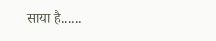साया है......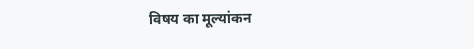विषय का मूल्यांकन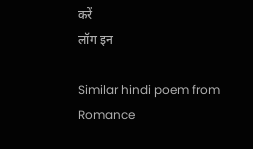करें
लॉग इन

Similar hindi poem from Romance